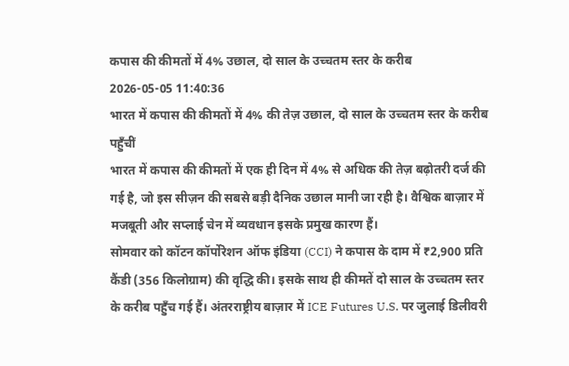कपास की कीमतों में 4% उछाल, दो साल के उच्चतम स्तर के करीब
2026-05-05 11:40:36
भारत में कपास की कीमतों में 4% की तेज़ उछाल, दो साल के उच्चतम स्तर के करीब पहुँचीं
भारत में कपास की कीमतों में एक ही दिन में 4% से अधिक की तेज़ बढ़ोतरी दर्ज की गई है, जो इस सीज़न की सबसे बड़ी दैनिक उछाल मानी जा रही है। वैश्विक बाज़ार में मजबूती और सप्लाई चेन में व्यवधान इसके प्रमुख कारण हैं।
सोमवार को कॉटन कॉर्पोरेशन ऑफ इंडिया (CCI) ने कपास के दाम में ₹2,900 प्रति कैंडी (356 किलोग्राम) की वृद्धि की। इसके साथ ही कीमतें दो साल के उच्चतम स्तर के करीब पहुँच गई हैं। अंतरराष्ट्रीय बाज़ार में ICE Futures U.S. पर जुलाई डिलीवरी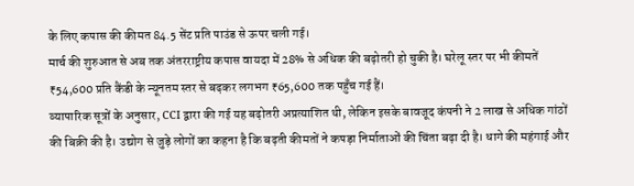के लिए कपास की कीमत 84.5 सेंट प्रति पाउंड से ऊपर चली गई।
मार्च की शुरुआत से अब तक अंतरराष्ट्रीय कपास वायदा में 28% से अधिक की बढ़ोतरी हो चुकी है। घरेलू स्तर पर भी कीमतें ₹54,600 प्रति कैंडी के न्यूनतम स्तर से बढ़कर लगभग ₹65,600 तक पहुँच गई हैं।
व्यापारिक सूत्रों के अनुसार, CCI द्वारा की गई यह बढ़ोतरी अप्रत्याशित थी, लेकिन इसके बावजूद कंपनी ने 2 लाख से अधिक गांठों की बिक्री की है। उद्योग से जुड़े लोगों का कहना है कि बढ़ती कीमतों ने कपड़ा निर्माताओं की चिंता बढ़ा दी है। धागे की महंगाई और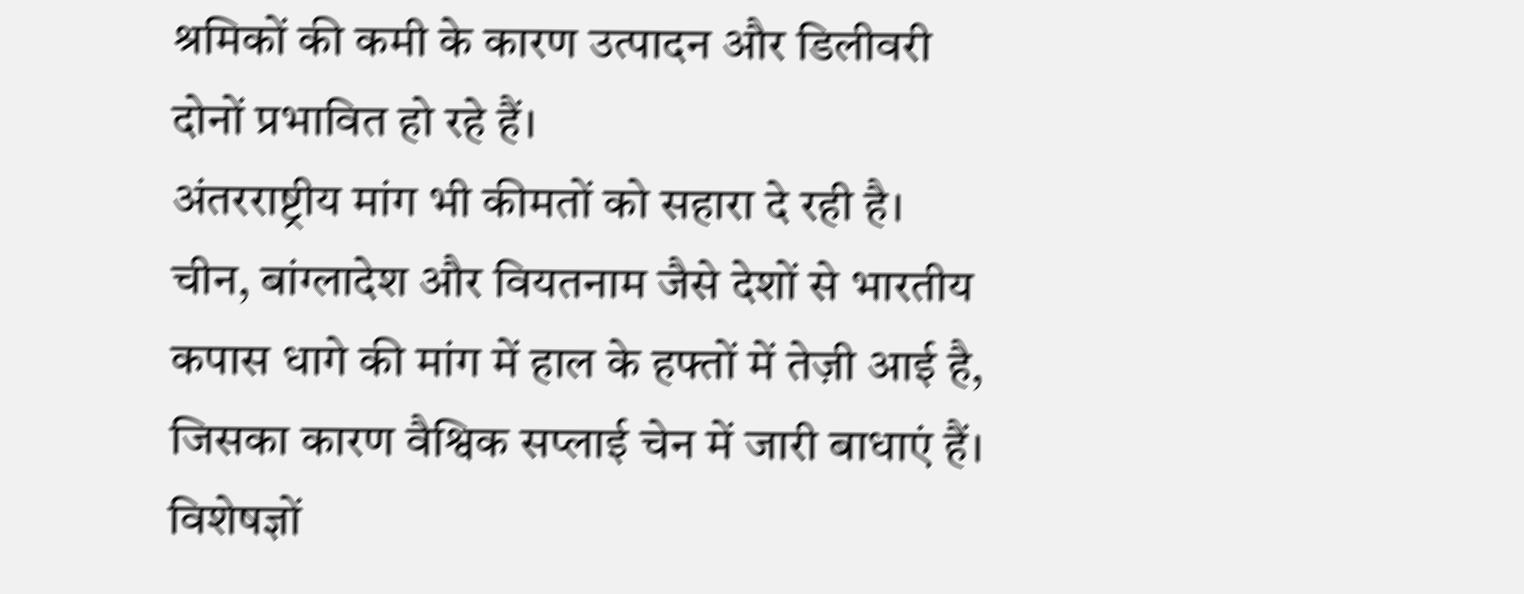श्रमिकों की कमी के कारण उत्पादन और डिलीवरी दोनों प्रभावित हो रहे हैं।
अंतरराष्ट्रीय मांग भी कीमतों को सहारा दे रही है। चीन, बांग्लादेश और वियतनाम जैसे देशों से भारतीय कपास धागे की मांग में हाल के हफ्तों में तेज़ी आई है, जिसका कारण वैश्विक सप्लाई चेन में जारी बाधाएं हैं।
विशेषज्ञों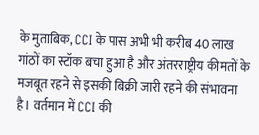के मुताबिक, CCI के पास अभी भी करीब 40 लाख गांठों का स्टॉक बचा हुआ है और अंतरराष्ट्रीय कीमतों के मजबूत रहने से इसकी बिक्री जारी रहने की संभावना है। वर्तमान में CCI की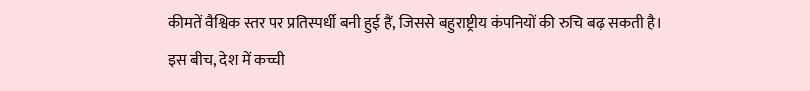कीमतें वैश्विक स्तर पर प्रतिस्पर्धी बनी हुई हैं, जिससे बहुराष्ट्रीय कंपनियों की रुचि बढ़ सकती है।
इस बीच, देश में कच्ची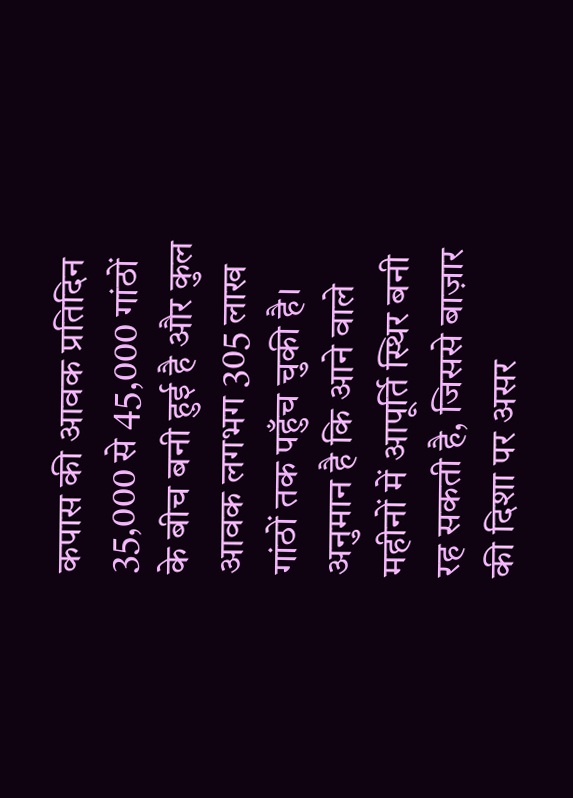कपास की आवक प्रतिदिन 35,000 से 45,000 गांठों के बीच बनी हुई है और कुल आवक लगभग 305 लाख गांठों तक पहुँच चुकी है। अनुमान है कि आने वाले महीनों में आपूर्ति स्थिर बनी रह सकती है, जिससे बाज़ार की दिशा पर असर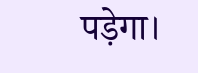पड़ेगा।